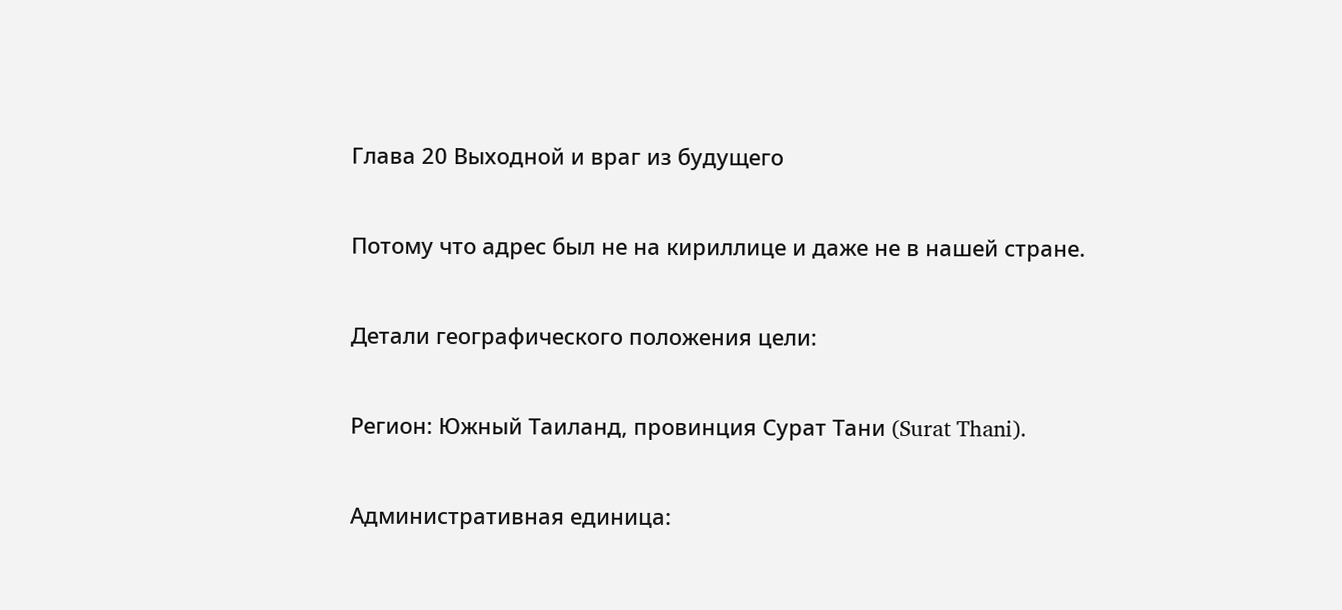Глава 20 Выходной и враг из будущего

Потому что адрес был не на кириллице и даже не в нашей стране.

Детали географического положения цели:

Регион: Южный Таиланд, провинция Сурат Тани (Surat Thani).

Административная единица: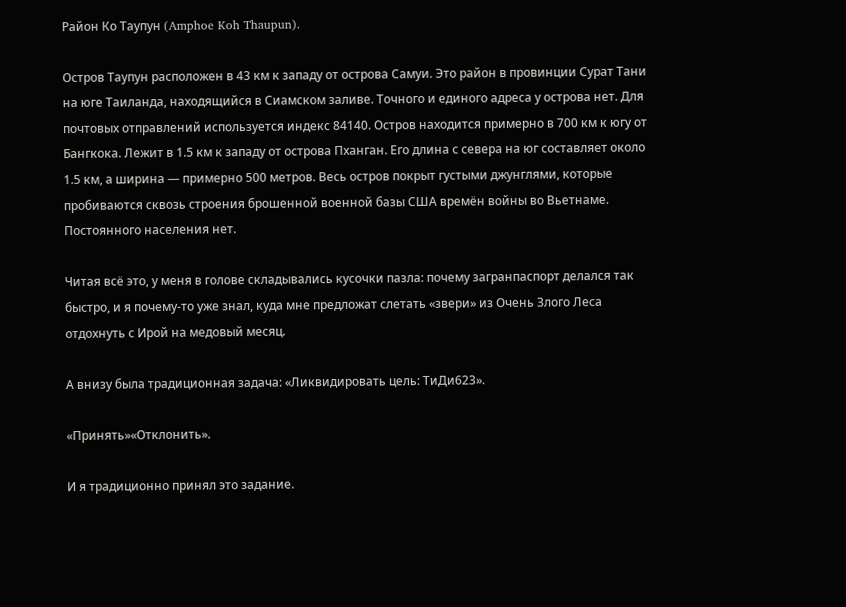Район Ко Таупун (Amphoe Koh Thaupun).

Остров Таупун расположен в 43 км к западу от острова Самуи. Это район в провинции Сурат Тани на юге Таиланда, находящийся в Сиамском заливе. Точного и единого адреса у острова нет. Для почтовых отправлений используется индекс 84140. Остров находится примерно в 700 км к югу от Бангкока. Лежит в 1.5 км к западу от острова Пханган. Его длина с севера на юг составляет около 1.5 км, а ширина — примерно 500 метров. Весь остров покрыт густыми джунглями, которые пробиваются сквозь строения брошенной военной базы США времён войны во Вьетнаме. Постоянного населения нет.

Читая всё это, у меня в голове складывались кусочки пазла: почему загранпаспорт делался так быстро, и я почему-то уже знал, куда мне предложат слетать «звери» из Очень Злого Леса отдохнуть с Ирой на медовый месяц.

А внизу была традиционная задача: «Ликвидировать цель: ТиДи623».

«Принять»«Отклонить».

И я традиционно принял это задание.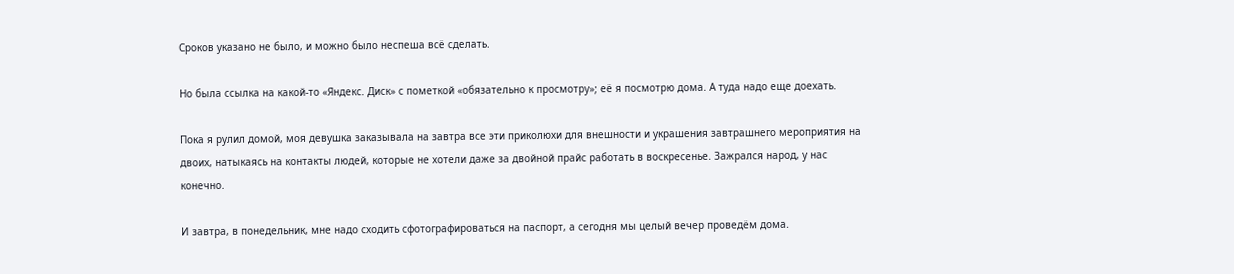Сроков указано не было, и можно было неспеша всё сделать.

Но была ссылка на какой-то «Яндекс. Диск» с пометкой «обязательно к просмотру»; её я посмотрю дома. А туда надо еще доехать.

Пока я рулил домой, моя девушка заказывала на завтра все эти приколюхи для внешности и украшения завтрашнего мероприятия на двоих, натыкаясь на контакты людей, которые не хотели даже за двойной прайс работать в воскресенье. Зажрался народ, у нас конечно.

И завтра, в понедельник, мне надо сходить сфотографироваться на паспорт, а сегодня мы целый вечер проведём дома.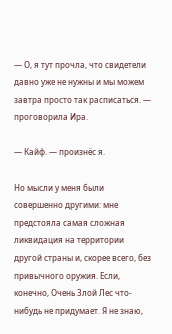— О, я тут прочла, что свидетели давно уже не нужны и мы можем завтра просто так расписаться. — проговорила Ира.

— Кайф. — произнёс я.

Но мысли у меня были совершенно другими: мне предстояла самая сложная ликвидация на территории другой страны и, скорее всего, без привычного оружия. Если, конечно, Очень Злой Лес что-нибудь не придумает. Я не знаю,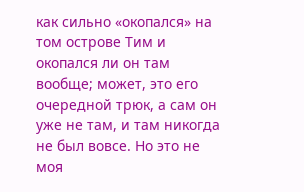как сильно «окопался» на том острове Тим и окопался ли он там вообще; может, это его очередной трюк, а сам он уже не там, и там никогда не был вовсе. Но это не моя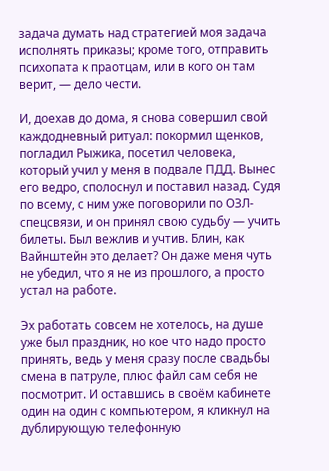задача думать над стратегией моя задача исполнять приказы; кроме того, отправить психопата к праотцам, или в кого он там верит, — дело чести.

И, доехав до дома, я снова совершил свой каждодневный ритуал: покормил щенков, погладил Рыжика, посетил человека, который учил у меня в подвале ПДД. Вынес его ведро, сполоснул и поставил назад. Судя по всему, с ним уже поговорили по ОЗЛ-спецсвязи, и он принял свою судьбу — учить билеты. Был вежлив и учтив. Блин, как Вайнштейн это делает? Он даже меня чуть не убедил, что я не из прошлого, а просто устал на работе.

Эх работать совсем не хотелось, на душе уже был праздник, но кое что надо просто принять, ведь у меня сразу после свадьбы смена в патруле, плюс файл сам себя не посмотрит. И оставшись в своём кабинете один на один с компьютером, я кликнул на дублирующую телефонную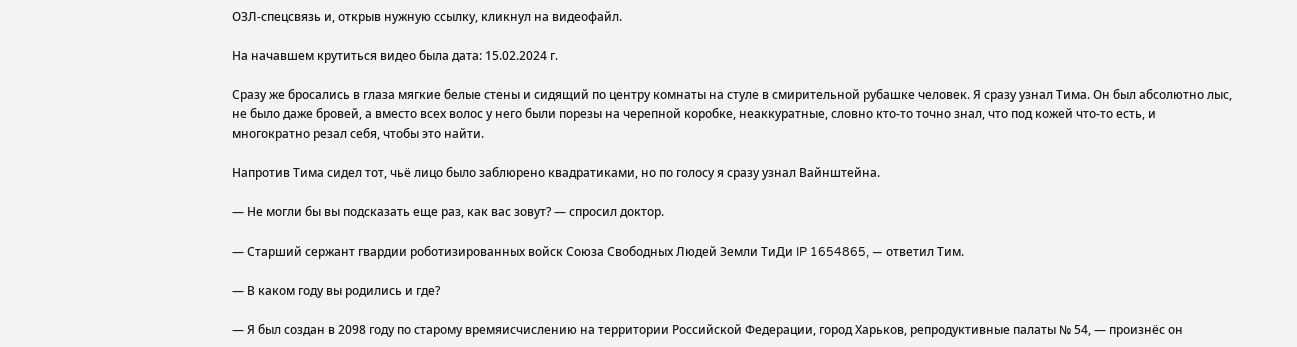ОЗЛ-спецсвязь и, открыв нужную ссылку, кликнул на видеофайл.

На начавшем крутиться видео была дата: 15.02.2024 г.

Сразу же бросались в глаза мягкие белые стены и сидящий по центру комнаты на стуле в смирительной рубашке человек. Я сразу узнал Тима. Он был абсолютно лыс, не было даже бровей, а вместо всех волос у него были порезы на черепной коробке, неаккуратные, словно кто-то точно знал, что под кожей что-то есть, и многократно резал себя, чтобы это найти.

Напротив Тима сидел тот, чьё лицо было заблюрено квадратиками, но по голосу я сразу узнал Вайнштейна.

— Не могли бы вы подсказать еще раз, как вас зовут? — спросил доктор.

— Старший сержант гвардии роботизированных войск Союза Свободных Людей Земли ТиДи IP 1654865, — ответил Тим.

— В каком году вы родились и где?

— Я был создан в 2098 году по старому времяисчислению на территории Российской Федерации, город Харьков, репродуктивные палаты № 54, — произнёс он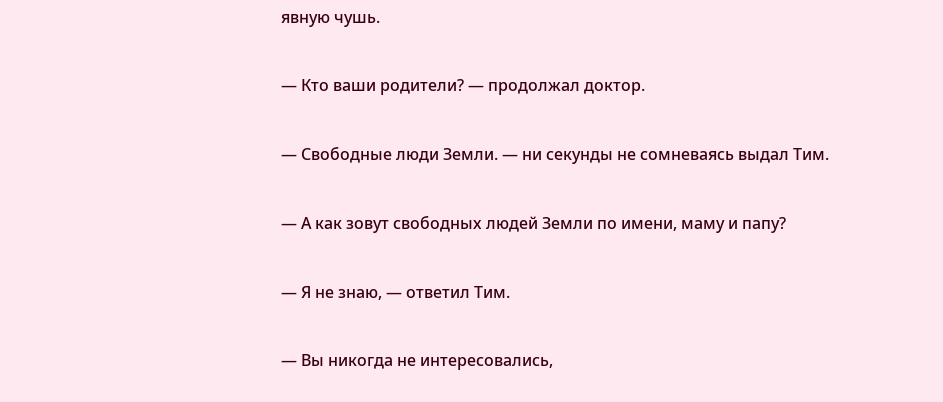явную чушь.

— Кто ваши родители? — продолжал доктор.

— Свободные люди Земли. — ни секунды не сомневаясь выдал Тим.

— А как зовут свободных людей Земли по имени, маму и папу?

— Я не знаю, — ответил Тим.

— Вы никогда не интересовались,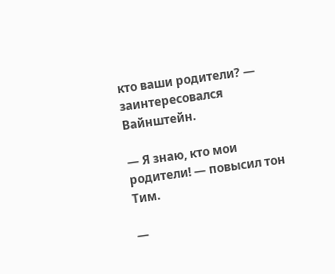кто ваши родители? — заинтересовался Вайнштейн.

— Я знаю, кто мои родители! — повысил тон Тим.

—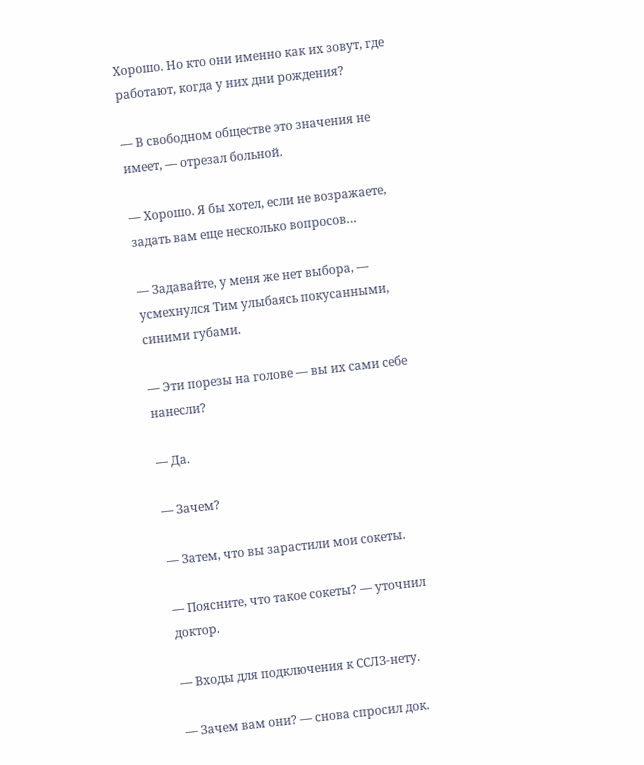Хорошо. Но кто они именно как их зовут, где работают, когда у них дни рождения?

— В свободном обществе это значения не имеет, — отрезал больной.

— Хорошо. Я бы хотел, если не возражаете, задать вам еще несколько вопросов…

— Задавайте, у меня же нет выбора, — усмехнулся Тим улыбаясь покусанными, синими губами.

— Эти порезы на голове — вы их сами себе нанесли?

— Да.

— Зачем?

— Затем, что вы зарастили мои сокеты.

— Поясните, что такое сокеты? — уточнил доктор.

— Входы для подключения к ССЛЗ-нету.

— Зачем вам они? — снова спросил док.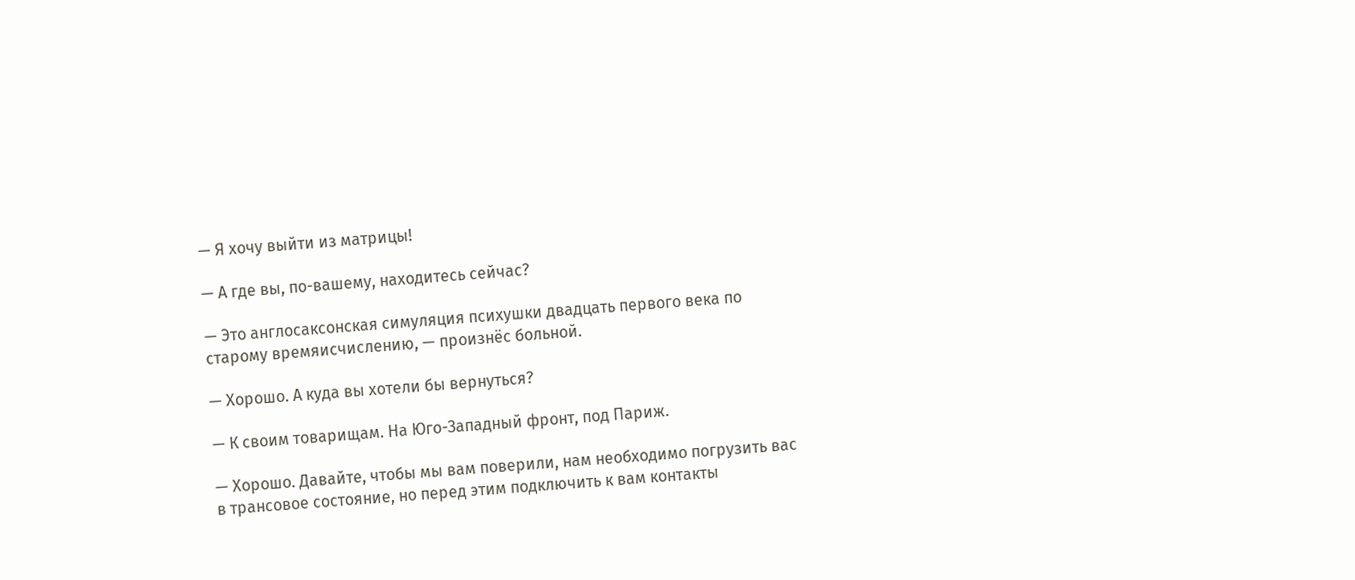— Я хочу выйти из матрицы!

— А где вы, по-вашему, находитесь сейчас?

— Это англосаксонская симуляция психушки двадцать первого века по старому времяисчислению, — произнёс больной.

— Хорошо. А куда вы хотели бы вернуться?

— К своим товарищам. На Юго-Западный фронт, под Париж.

— Хорошо. Давайте, чтобы мы вам поверили, нам необходимо погрузить вас в трансовое состояние, но перед этим подключить к вам контакты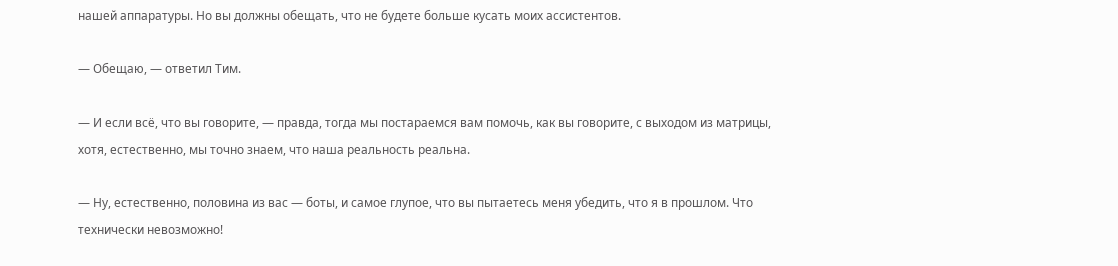нашей аппаратуры. Но вы должны обещать, что не будете больше кусать моих ассистентов.

— Обещаю, — ответил Тим.

— И если всё, что вы говорите, — правда, тогда мы постараемся вам помочь, как вы говорите, с выходом из матрицы, хотя, естественно, мы точно знаем, что наша реальность реальна.

— Ну, естественно, половина из вас — боты, и самое глупое, что вы пытаетесь меня убедить, что я в прошлом. Что технически невозможно!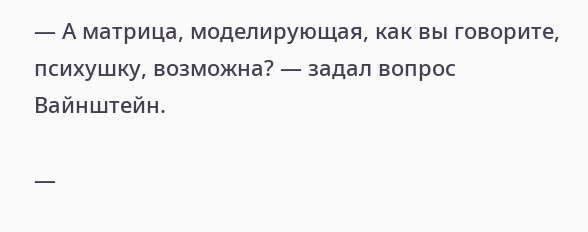— А матрица, моделирующая, как вы говорите, психушку, возможна? — задал вопрос Вайнштейн.

—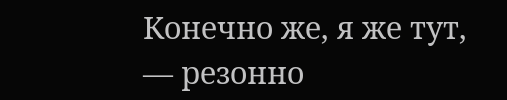Конечно же, я же тут, — резонно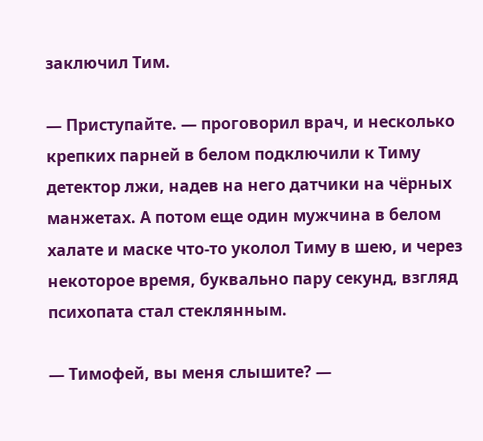заключил Тим.

— Приступайте. — проговорил врач, и несколько крепких парней в белом подключили к Тиму детектор лжи, надев на него датчики на чёрных манжетах. А потом еще один мужчина в белом халате и маске что-то уколол Тиму в шею, и через некоторое время, буквально пару секунд, взгляд психопата стал стеклянным.

— Тимофей, вы меня слышите? —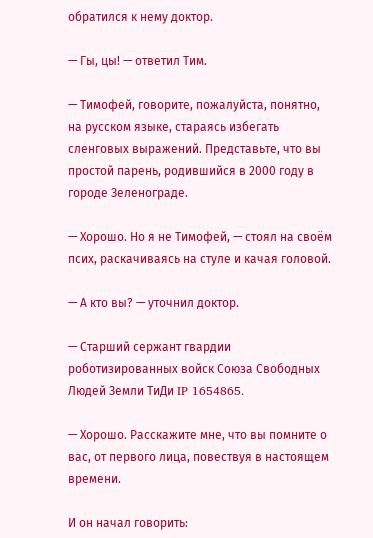обратился к нему доктор.

— Гы, цы! — ответил Тим.

— Тимофей, говорите, пожалуйста, понятно, на русском языке, стараясь избегать сленговых выражений. Представьте, что вы простой парень, родившийся в 2000 году в городе Зеленограде.

— Хорошо. Но я не Тимофей, — стоял на своём псих, раскачиваясь на стуле и качая головой.

— А кто вы? — уточнил доктор.

— Старший сержант гвардии роботизированных войск Союза Свободных Людей Земли ТиДи IP 1654865.

— Хорошо. Расскажите мне, что вы помните о вас, от первого лица, повествуя в настоящем времени.

И он начал говорить: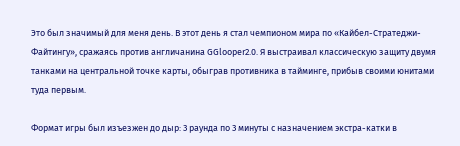Это был значимый для меня день. В этот день я стал чемпионом мира по «Кайбел-Стратеджи-Файтингу», сражаясь против англичанина GGlooper2.0. Я выстраивал классическую защиту двумя танками на центральной точке карты, обыграв противника в тайминге, прибыв своими юнитами туда первым.

Формат игры был изъезжен до дыр: 3 раунда по 3 минуты с назначением экстра-катки в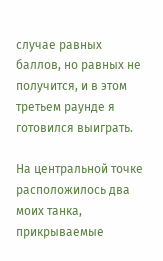случае равных баллов, но равных не получится, и в этом третьем раунде я готовился выиграть.

На центральной точке расположилось два моих танка, прикрываемые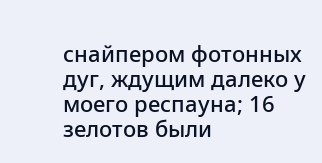снайпером фотонных дуг, ждущим далеко у моего респауна; 16 зелотов были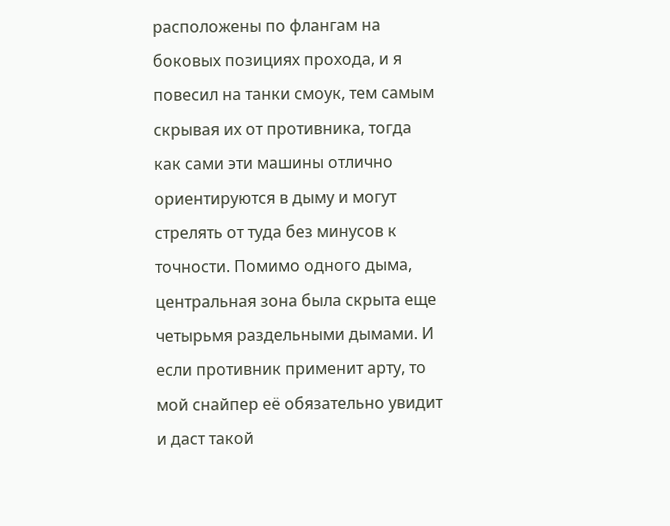расположены по флангам на боковых позициях прохода, и я повесил на танки смоук, тем самым скрывая их от противника, тогда как сами эти машины отлично ориентируются в дыму и могут стрелять от туда без минусов к точности. Помимо одного дыма, центральная зона была скрыта еще четырьмя раздельными дымами. И если противник применит арту, то мой снайпер её обязательно увидит и даст такой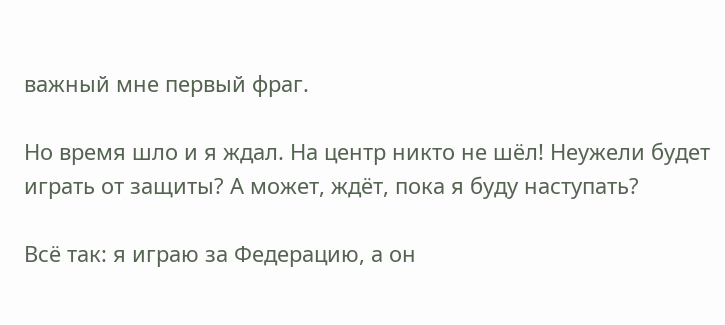важный мне первый фраг.

Но время шло и я ждал. На центр никто не шёл! Неужели будет играть от защиты? А может, ждёт, пока я буду наступать?

Всё так: я играю за Федерацию, а он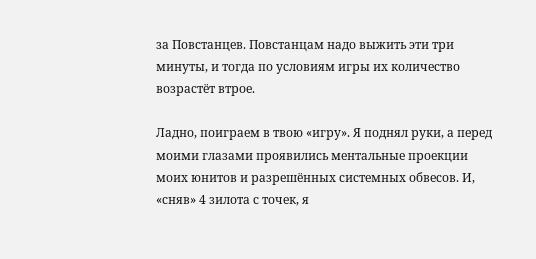за Повстанцев. Повстанцам надо выжить эти три минуты, и тогда по условиям игры их количество возрастёт втрое.

Ладно, поиграем в твою «игру». Я поднял руки, а перед моими глазами проявились ментальные проекции моих юнитов и разрешённых системных обвесов. И, «сняв» 4 зилота с точек, я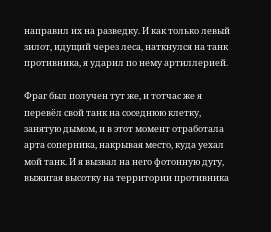направил их на разведку. И как только левый зилот, идущий через леса, наткнулся на танк противника, я ударил по нему артиллерией.

Фраг был получен тут же, и тотчас же я перевёл свой танк на соседнюю клетку, занятую дымом, и в этот момент отработала арта соперника, накрывая место, куда уехал мой танк. И я вызвал на него фотонную дугу, выжигая высотку на территории противника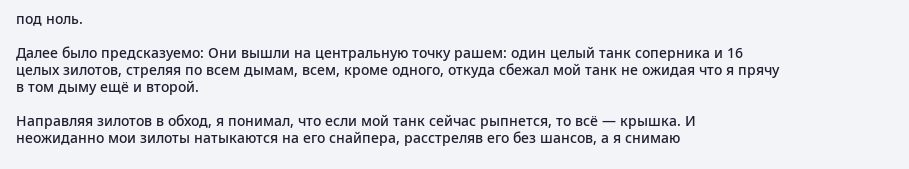под ноль.

Далее было предсказуемо: Они вышли на центральную точку рашем: один целый танк соперника и 16 целых зилотов, стреляя по всем дымам, всем, кроме одного, откуда сбежал мой танк не ожидая что я прячу в том дыму ещё и второй.

Направляя зилотов в обход, я понимал, что если мой танк сейчас рыпнется, то всё — крышка. И неожиданно мои зилоты натыкаются на его снайпера, расстреляв его без шансов, а я снимаю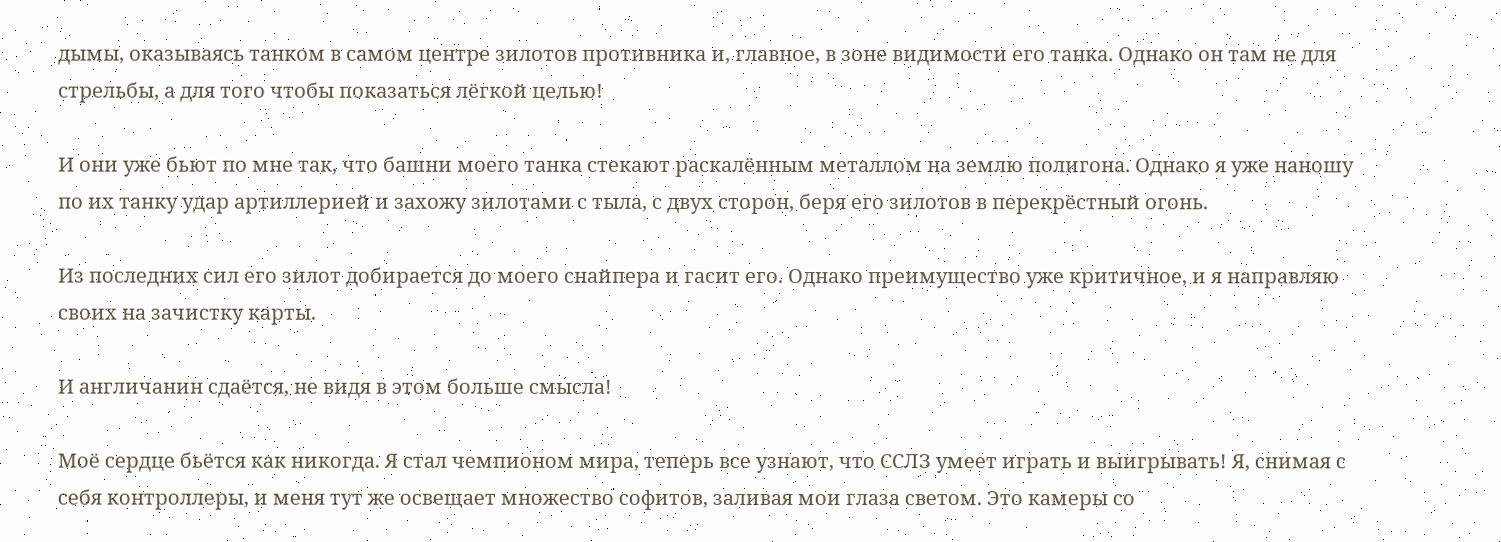дымы, оказываясь танком в самом центре зилотов противника и, главное, в зоне видимости его танка. Однако он там не для стрельбы, а для того чтобы показаться лёгкой целью!

И они уже бьют по мне так, что башни моего танка стекают раскалённым металлом на землю полигона. Однако я уже наношу по их танку удар артиллерией и захожу зилотами с тыла, с двух сторон, беря его зилотов в перекрёстный огонь.

Из последних сил его зилот добирается до моего снайпера и гасит его. Однако преимущество уже критичное, и я направляю своих на зачистку карты.

И англичанин сдаётся, не видя в этом больше смысла!

Моё сердце бьётся как никогда. Я стал чемпионом мира, теперь все узнают, что ССЛЗ умеет играть и выигрывать! Я, снимая с себя контроллеры, и меня тут же освещает множество софитов, заливая мои глаза светом. Это камеры со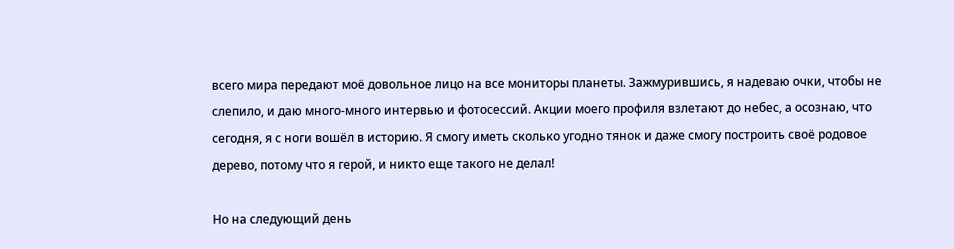всего мира передают моё довольное лицо на все мониторы планеты. Зажмурившись, я надеваю очки, чтобы не слепило, и даю много-много интервью и фотосессий. Акции моего профиля взлетают до небес, а осознаю, что сегодня, я с ноги вошёл в историю. Я смогу иметь сколько угодно тянок и даже смогу построить своё родовое дерево, потому что я герой, и никто еще такого не делал!

Но на следующий день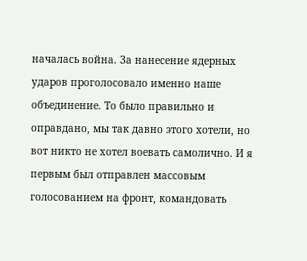началась война. За нанесение ядерных ударов проголосовало именно наше объединение. То было правильно и оправдано, мы так давно этого хотели, но вот никто не хотел воевать самолично. И я первым был отправлен массовым голосованием на фронт, командовать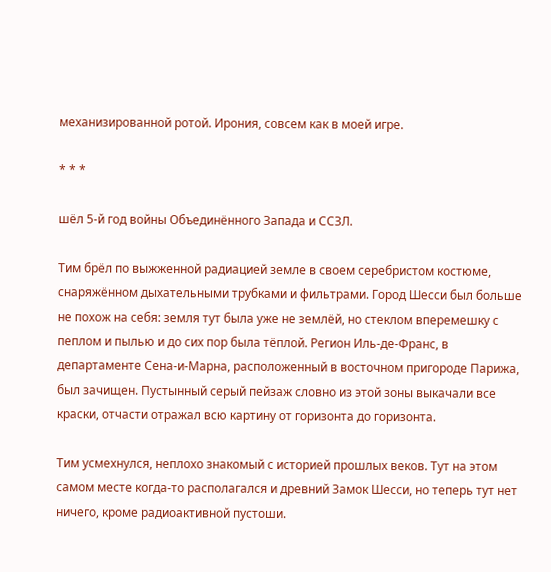механизированной ротой. Ирония, совсем как в моей игре.

* * *

шёл 5-й год войны Объединённого Запада и ССЗЛ.

Тим брёл по выжженной радиацией земле в своем серебристом костюме, снаряжённом дыхательными трубками и фильтрами. Город Шесси был больше не похож на себя: земля тут была уже не землёй, но стеклом вперемешку с пеплом и пылью и до сих пор была тёплой. Регион Иль-де-Франс, в департаменте Сена-и-Марна, расположенный в восточном пригороде Парижа, был зачищен. Пустынный серый пейзаж словно из этой зоны выкачали все краски, отчасти отражал всю картину от горизонта до горизонта.

Тим усмехнулся, неплохо знакомый с историей прошлых веков. Тут на этом самом месте когда-то располагался и древний Замок Шесси, но теперь тут нет ничего, кроме радиоактивной пустоши.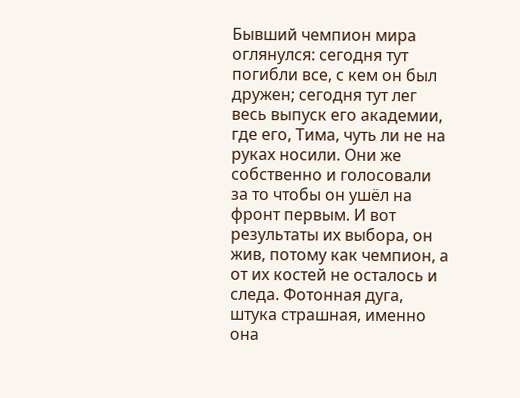Бывший чемпион мира оглянулся: сегодня тут погибли все, с кем он был дружен; сегодня тут лег весь выпуск его академии, где его, Тима, чуть ли не на руках носили. Они же собственно и голосовали за то чтобы он ушёл на фронт первым. И вот результаты их выбора, он жив, потому как чемпион, а от их костей не осталось и следа. Фотонная дуга, штука страшная, именно она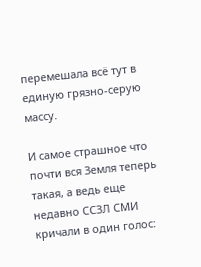перемешала всё тут в единую грязно-серую массу.

И самое страшное что почти вся Земля теперь такая, а ведь еще недавно ССЗЛ СМИ кричали в один голос: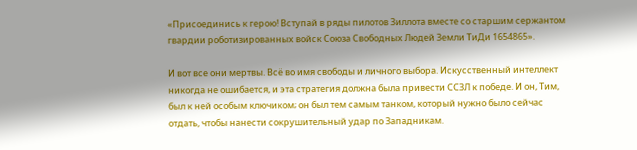«Присоединись к герою! Вступай в ряды пилотов Зиллота вместе со старшим сержантом гвардии роботизированных войск Союза Свободных Людей Земли ТиДи 1654865».

И вот все они мертвы. Всё во имя свободы и личного выбора. Искусственный интеллект никогда не ошибается, и эта стратегия должна была привести ССЗЛ к победе. И он, Тим, был к ней особым ключиком; он был тем самым танком, который нужно было сейчас отдать, чтобы нанести сокрушительный удар по Западникам.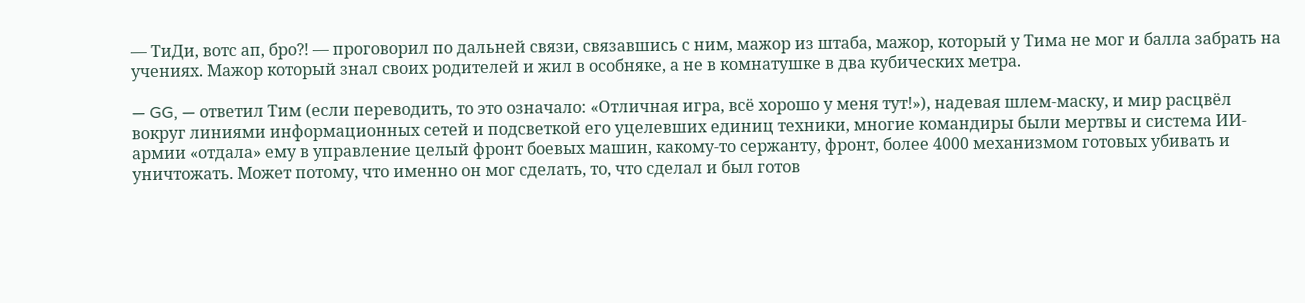— ТиДи, вотс ап, бро⁈ — проговорил по дальней связи, связавшись с ним, мажор из штаба, мажор, который у Тима не мог и балла забрать на учениях. Мажор который знал своих родителей и жил в особняке, а не в комнатушке в два кубических метра.

— GG, — ответил Тим (если переводить, то это означало: «Отличная игра, всё хорошо у меня тут!»), надевая шлем-маску, и мир расцвёл вокруг линиями информационных сетей и подсветкой его уцелевших единиц техники, многие командиры были мертвы и система ИИ-армии «отдала» ему в управление целый фронт боевых машин, какому-то сержанту, фронт, более 4000 механизмом готовых убивать и уничтожать. Может потому, что именно он мог сделать, то, что сделал и был готов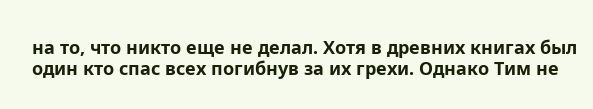на то, что никто еще не делал. Хотя в древних книгах был один кто спас всех погибнув за их грехи. Однако Тим не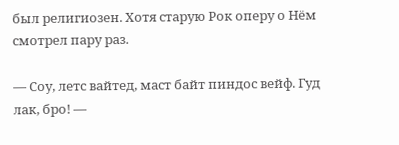был религиозен. Хотя старую Рок оперу о Нём смотрел пару раз.

— Соу, летс вайтед, маст байт пиндос вейф. Гуд лак, бро! —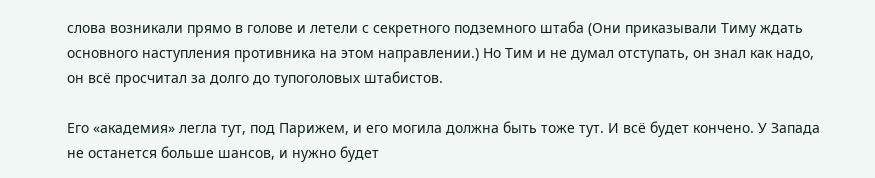слова возникали прямо в голове и летели с секретного подземного штаба (Они приказывали Тиму ждать основного наступления противника на этом направлении.) Но Тим и не думал отступать, он знал как надо, он всё просчитал за долго до тупоголовых штабистов.

Его «академия» легла тут, под Парижем, и его могила должна быть тоже тут. И всё будет кончено. У Запада не останется больше шансов, и нужно будет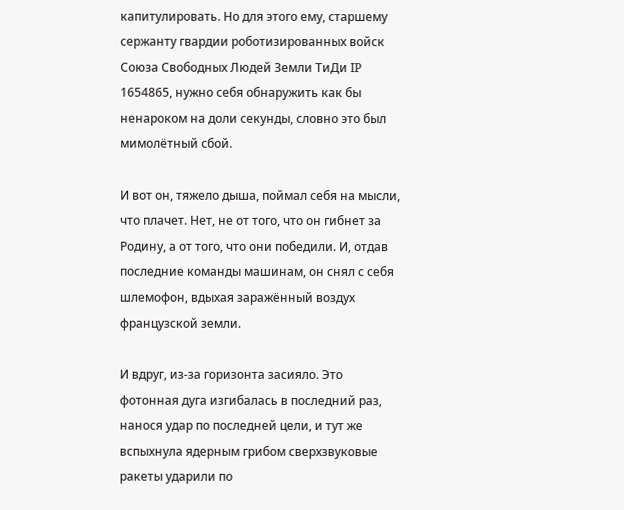капитулировать. Но для этого ему, старшему сержанту гвардии роботизированных войск Союза Свободных Людей Земли ТиДи IP 1654865, нужно себя обнаружить как бы ненароком на доли секунды, словно это был мимолётный сбой.

И вот он, тяжело дыша, поймал себя на мысли, что плачет. Нет, не от того, что он гибнет за Родину, а от того, что они победили. И, отдав последние команды машинам, он снял с себя шлемофон, вдыхая заражённый воздух французской земли.

И вдруг, из-за горизонта засияло. Это фотонная дуга изгибалась в последний раз, нанося удар по последней цели, и тут же вспыхнула ядерным грибом сверхзвуковые ракеты ударили по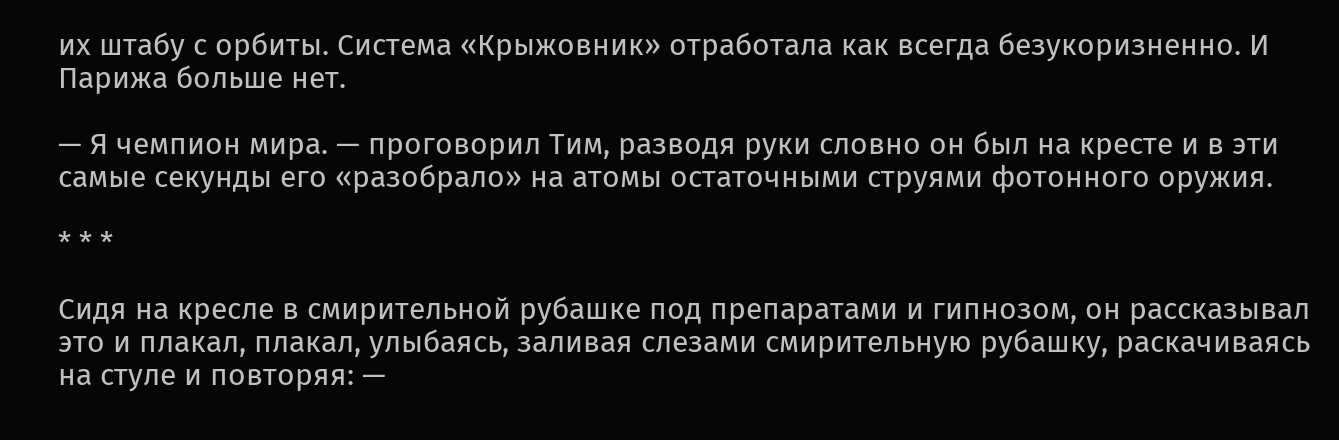их штабу с орбиты. Система «Крыжовник» отработала как всегда безукоризненно. И Парижа больше нет.

— Я чемпион мира. — проговорил Тим, разводя руки словно он был на кресте и в эти самые секунды его «разобрало» на атомы остаточными струями фотонного оружия.

* * *

Сидя на кресле в смирительной рубашке под препаратами и гипнозом, он рассказывал это и плакал, плакал, улыбаясь, заливая слезами смирительную рубашку, раскачиваясь на стуле и повторяя: —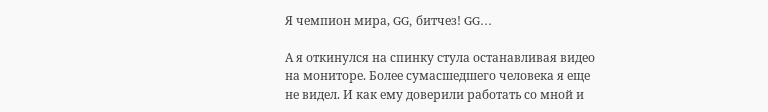Я чемпион мира, GG, битчез! GG…

А я откинулся на спинку стула останавливая видео на мониторе. Более сумасшедшего человека я еще не видел. И как ему доверили работать со мной и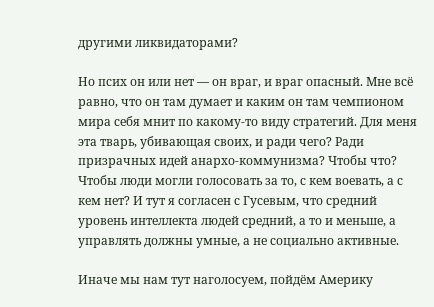другими ликвидаторами?

Но псих он или нет — он враг, и враг опасный. Мне всё равно, что он там думает и каким он там чемпионом мира себя мнит по какому-то виду стратегий. Для меня эта тварь, убивающая своих, и ради чего? Ради призрачных идей анархо-коммунизма? Чтобы что? Чтобы люди могли голосовать за то, с кем воевать, а с кем нет? И тут я согласен с Гусевым, что средний уровень интеллекта людей средний, а то и меньше, а управлять должны умные, а не социально активные.

Иначе мы нам тут наголосуем, пойдём Америку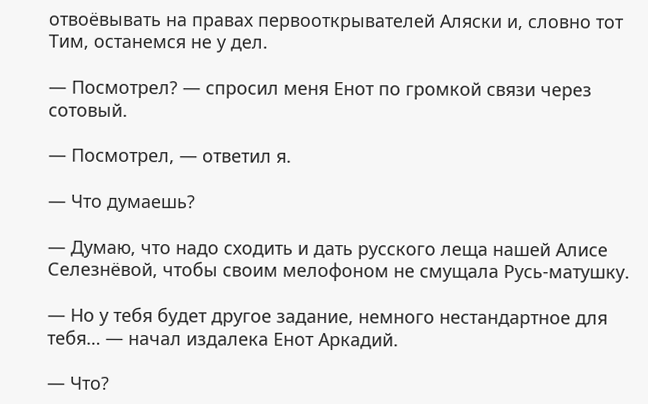отвоёвывать на правах первооткрывателей Аляски и, словно тот Тим, останемся не у дел.

— Посмотрел? — спросил меня Енот по громкой связи через сотовый.

— Посмотрел, — ответил я.

— Что думаешь?

— Думаю, что надо сходить и дать русского леща нашей Алисе Селезнёвой, чтобы своим мелофоном не смущала Русь-матушку.

— Но у тебя будет другое задание, немного нестандартное для тебя… — начал издалека Енот Аркадий.

— Что?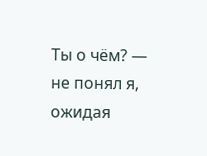Ты о чём? — не понял я, ожидая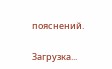пояснений.

Загрузка...